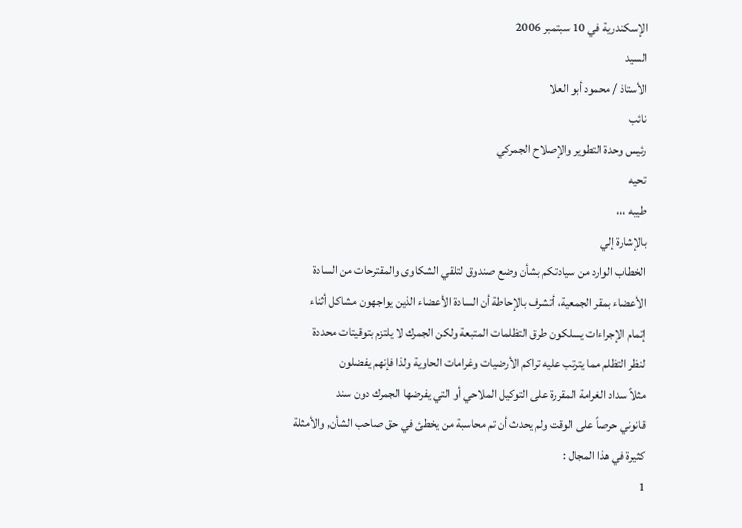الإسكندرية في 10 سبتمبر 2006
السيد
الأستاذ / محمود أبو العلا
نائب
رئيس وحدة التطوير والإصلاح الجمركي
تحيه
طيبه ،،،
بالإشارة إلي
الخطاب الوارد من سيادتكم بشأن وضع صندوق لتلقي الشكاوى والمقترحات من السادة
الأعضاء بمقر الجمعية، أتشرف بالإحاطة أن السادة الأعضاء الذين يواجهون مشاكل أثناء
إتمام الإجراءات يسلكون طرق التظلمات المتبعة ولكن الجمرك لا يلتزم بتوقيتات محددة
لنظر التظلم مما يترتب عليه تراكم الأرضيات وغرامات الحاوية ولذا فإنهم يفضلون
مثلاً سداد الغرامة المقررة على التوكيل الملاحي أو التي يفرضها الجمرك دون سند
قانوني حرصاً على الوقت ولم يحدث أن تم محاسبة من يخطئ في حق صاحب الشأن, والأمثلة
كثيرة في هذا المجال :
1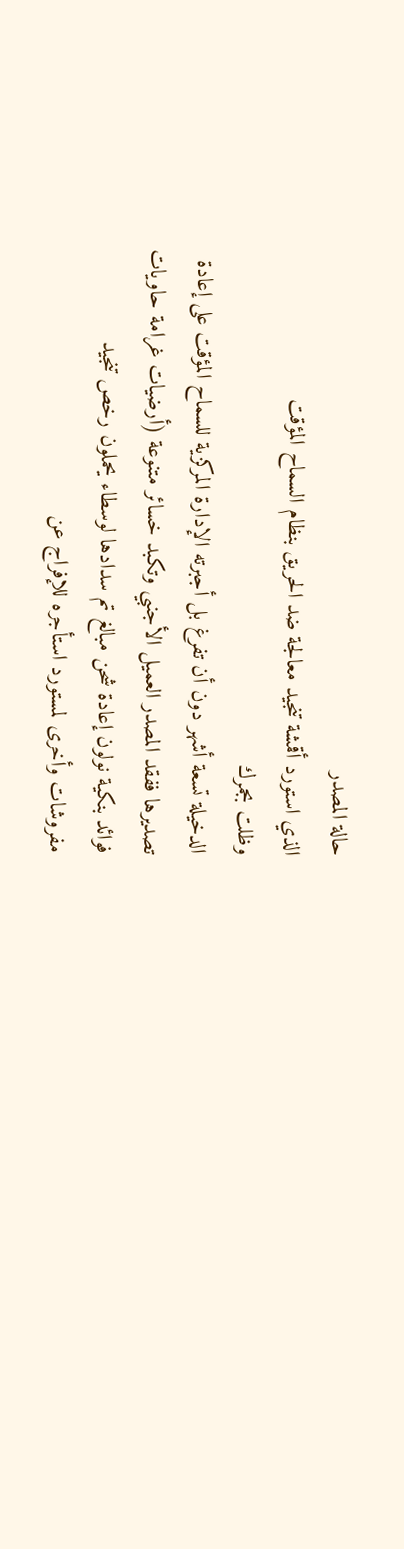حالة المصدر
الذي استورد أقمشة تنجيد معالجة ضد الحريق بنظام السماح المؤقت
وظلت بجمرك
الدخيلة تسعة أشهر دون أن تفرغ بل أجبرته الإدارة المركزية للسماح المؤقت على إعادة
تصديرها ففقد المصدر العميل الأجنبي وتكبد خسائر متنوعة (أرضيات غرامة حاويات
فوائد بنكية نولون إعادة شحن مبالغ تم سدادها لوسطاء يحملون رخص تنجيد
مفروشات وأخرى لمستورد استأجره للإفراج عن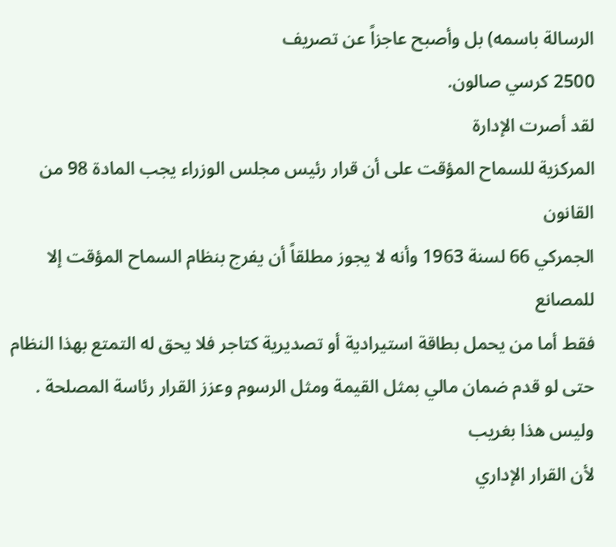الرسالة باسمه) بل وأصبح عاجزاً عن تصريف
2500 كرسي صالون.
لقد أصرت الإدارة
المركزية للسماح المؤقت على أن قرار رئيس مجلس الوزراء يجب المادة 98 من القانون
الجمركي 66 لسنة 1963 وأنه لا يجوز مطلقاً أن يفرج بنظام السماح المؤقت إلا للمصانع
فقط أما من يحمل بطاقة استيرادية أو تصديرية كتاجر فلا يحق له التمتع بهذا النظام
حتى لو قدم ضمان مالي بمثل القيمة ومثل الرسوم وعزز القرار رئاسة المصلحة .
وليس هذا بغريب
لأن القرار الإداري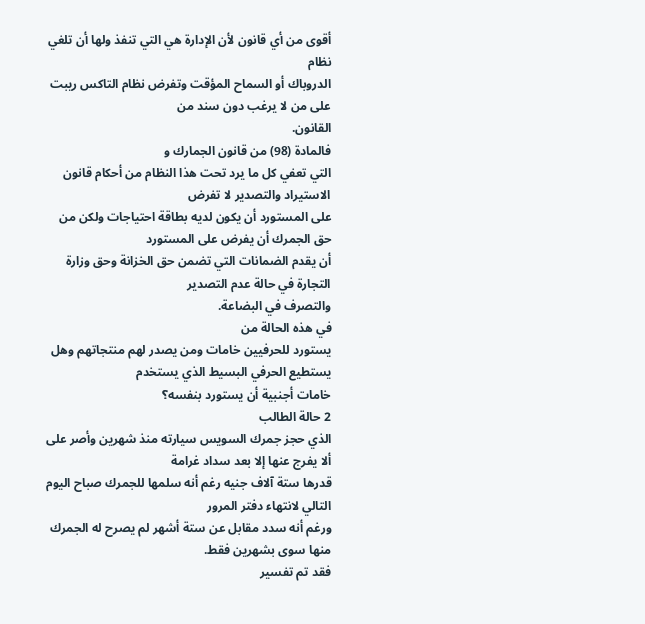أقوى من أي قانون لأن الإدارة هي التي تنفذ ولها أن تلغي نظام
الدروباك أو السماح المؤقت وتفرض نظام التاكس ريبت على من لا يرغب دون سند من
القانون.
فالمادة (98) من قانون الجمارك و
التي تعفي كل ما يرد تحت هذا النظام من أحكام قانون الاستيراد والتصدير لا تفرض
على المستورد أن يكون لديه بطاقة احتياجات ولكن من حق الجمرك أن يفرض على المستورد
أن يقدم الضمانات التي تضمن حق الخزانة وحق وزارة التجارة في حالة عدم التصدير
والتصرف في البضاعة.
في هذه الحالة من
يستورد للحرفيين خامات ومن يصدر لهم منتجاتهم وهل يستطيع الحرفي البسيط الذي يستخدم
خامات أجنبية أن يستورد بنفسه؟
2 حالة الطالب
الذي حجز جمرك السويس سيارته منذ شهرين وأصر على ألا يفرج عنها إلا بعد سداد غرامة
قدرها ستة آلاف جنيه رغم أنه سلمها للجمرك صباح اليوم التالي لانتهاء دفتر المرور
ورغم أنه سدد مقابل عن ستة أشهر لم يصرح له الجمرك منها سوى بشهرين فقط.
فقد تم تفسير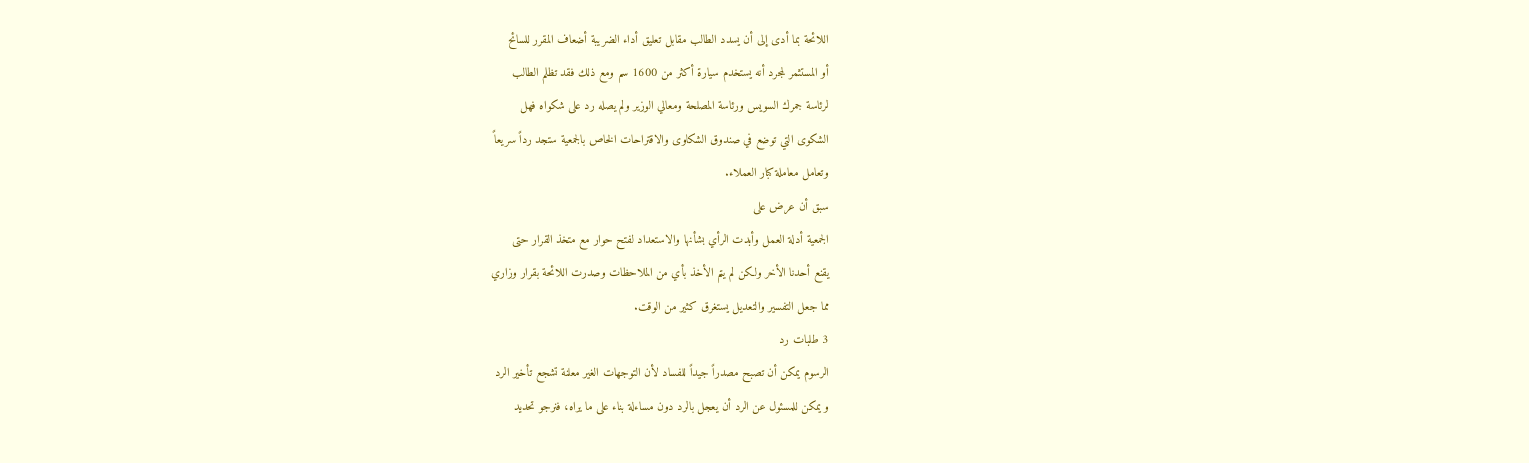اللائحة بما أدى إلى أن يسدد الطالب مقابل تعليق أداء الضريبة أضعاف المقرر للسائح
أو المستثمر لمجرد أنه يستخدم سيارة أكثر من 1600 سم ومع ذلك فقد تظلم الطالب
لرئاسة جمرك السويس ورئاسة المصلحة ومعالي الوزير ولم يصله رد على شكواه فهل
الشكوى التي توضع في صندوق الشكاوى والاقتراحات الخاص بالجمعية ستجد رداً سريعاً
وتعامل معاملة كبار العملاء.
سبق أن عرض على
الجمعية أدلة العمل وأبدت الرأي بشأنها والاستعداد لفتح حوار مع متخذ القرار حتى
يقنع أحدنا الأخر ولكن لم يتم الأخذ بأي من الملاحظات وصدرت اللائحة بقرار وزاري
مما جعل التفسير والتعديل يستغرق كثير من الوقت.
3 طلبات رد
الرسوم يمكن أن تصبح مصدراً جيداً للفساد لأن التوجهات الغير معلنة تشجع تأخير الرد
و يمكن للمسئول عن الرد أن يعجل بالرد دون مساءلة بناء على ما يراه، فنرجو تحديد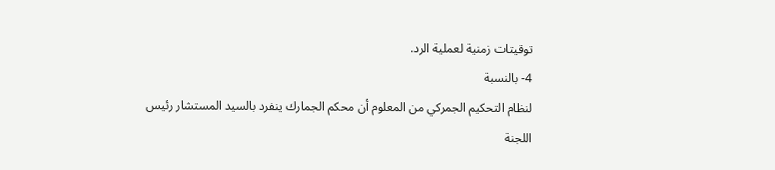توقيتات زمنية لعملية الرد.
4- بالنسبة
لنظام التحكيم الجمركي من المعلوم أن محكم الجمارك ينفرد بالسيد المستشار رئيس
اللجنة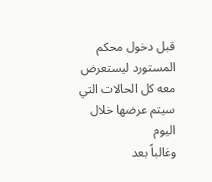قبل دخول محكم المستورد ليستعرض معه كل الحالات التي سيتم عرضها خلال اليوم
وغالباً بعد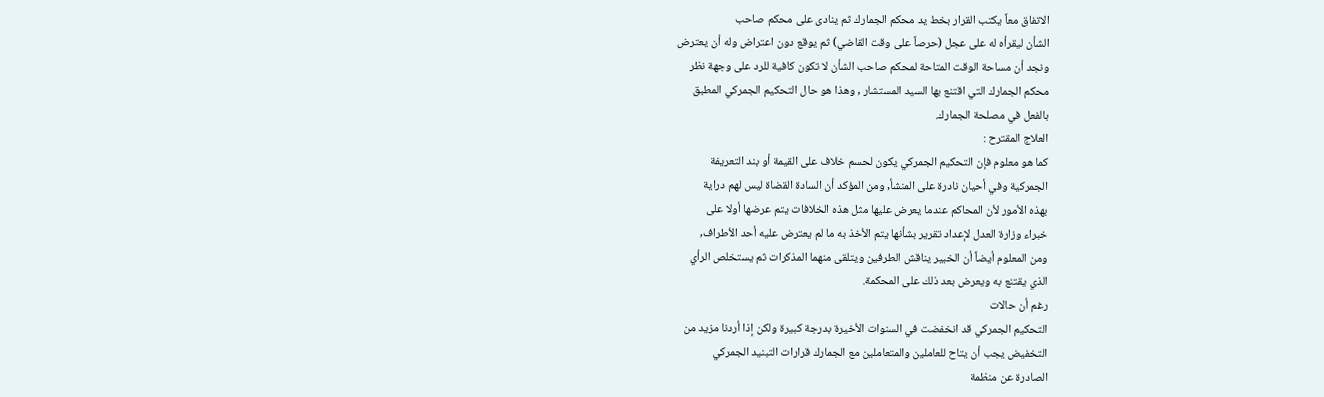الاتفاق معاً يكتب القرار بخط يد محكم الجمارك ثم ينادى على محكم صاحب
الشأن ليقرأه له على عجل (حرصاً على وقت القاضي) ثم يوقع دون اعتراض وله أن يعترض
ونجد أن مساحة الوقت المتاحة لمحكم صاحب الشأن لا تكون كافية للرد على وجهة نظر
محكم الجمارك التي اقتنع بها السيد المستشار , وهذا هو حال التحكيم الجمركي المطبق
بالفعل في مصلحة الجمارك.
العلاج المقترح :
كما هو معلوم فإن التحكيم الجمركي يكون لحسم خلاف على القيمة أو بند التعريفة
الجمركية وفي أحيان نادرة على المنشأ, ومن المؤكد أن السادة القضاة ليس لهم دراية
بهذه الأمور لأن المحاكم عندما يعرض عليها مثل هذه الخلافات يتم عرضها أولا على
خبراء وزارة العدل لإعداد تقرير بشأنها يتم الأخذ به ما لم يعترض عليه أحد الأطراف,
ومن المعلوم أيضاً أن الخبير يناقش الطرفين ويتلقى منهما المذكرات ثم يستخلص الرأي
الذي يقتنع به ويعرض بعد ذلك على المحكمة.
رغم أن حالات
التحكيم الجمركي قد انخفضت في السنوات الأخيرة بدرجة كبيرة ولكن إذا أردنا مزيد من
التخفيض يجب أن يتاح للعاملين والمتعاملين مع الجمارك قرارات التبنيد الجمركي
الصادرة عن منظمة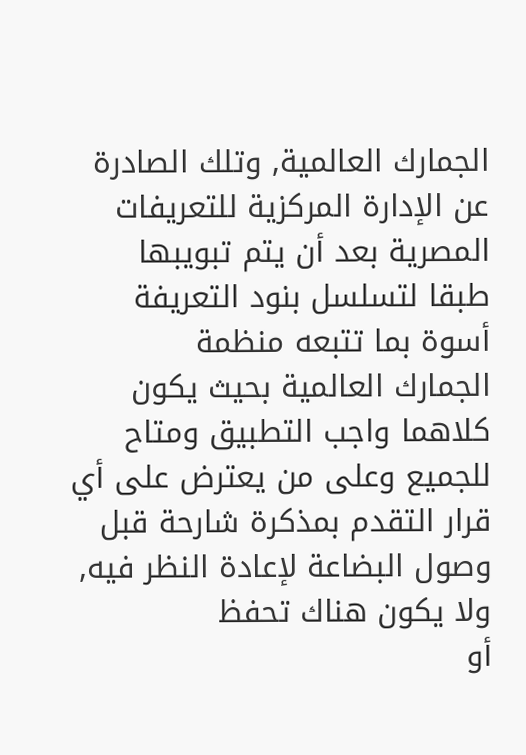الجمارك العالمية, وتلك الصادرة عن الإدارة المركزية للتعريفات
المصرية بعد أن يتم تبويبها طبقا لتسلسل بنود التعريفة أسوة بما تتبعه منظمة
الجمارك العالمية بحيث يكون كلاهما واجب التطبيق ومتاح للجميع وعلى من يعترض على أي
قرار التقدم بمذكرة شارحة قبل وصول البضاعة لإعادة النظر فيه, ولا يكون هناك تحفظ
أو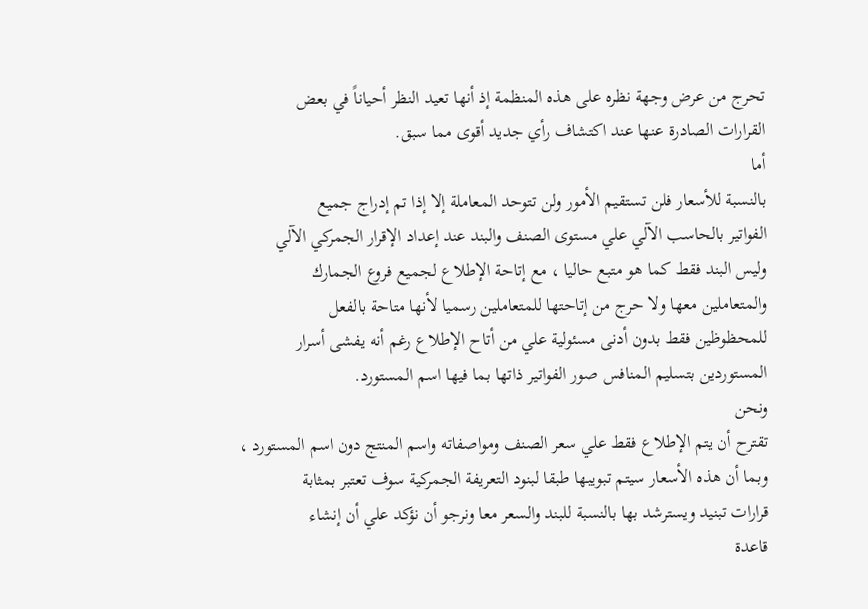تحرج من عرض وجهة نظره على هذه المنظمة إذ أنها تعيد النظر أحياناً في بعض
القرارات الصادرة عنها عند اكتشاف رأي جديد أقوى مما سبق.
أما
بالنسبة للأسعار فلن تستقيم الأمور ولن تتوحد المعاملة إلا إذا تم إدراج جميع
الفواتير بالحاسب الآلي علي مستوى الصنف والبند عند إعداد الإقرار الجمركي الآلي
وليس البند فقط كما هو متبع حاليا ، مع إتاحة الإطلاع لجميع فروع الجمارك
والمتعاملين معها ولا حرج من إتاحتها للمتعاملين رسميا لأنها متاحة بالفعل
للمحظوظين فقط بدون أدنى مسئولية علي من أتاح الإطلاع رغم أنه يفشى أسرار
المستوردين بتسليم المنافس صور الفواتير ذاتها بما فيها اسم المستورد.
ونحن
تقترح أن يتم الإطلاع فقط علي سعر الصنف ومواصفاته واسم المنتج دون اسم المستورد ،
وبما أن هذه الأسعار سيتم تبويبها طبقا لبنود التعريفة الجمركية سوف تعتبر بمثابة
قرارات تبنيد ويسترشد بها بالنسبة للبند والسعر معا ونرجو أن نؤكد علي أن إنشاء
قاعدة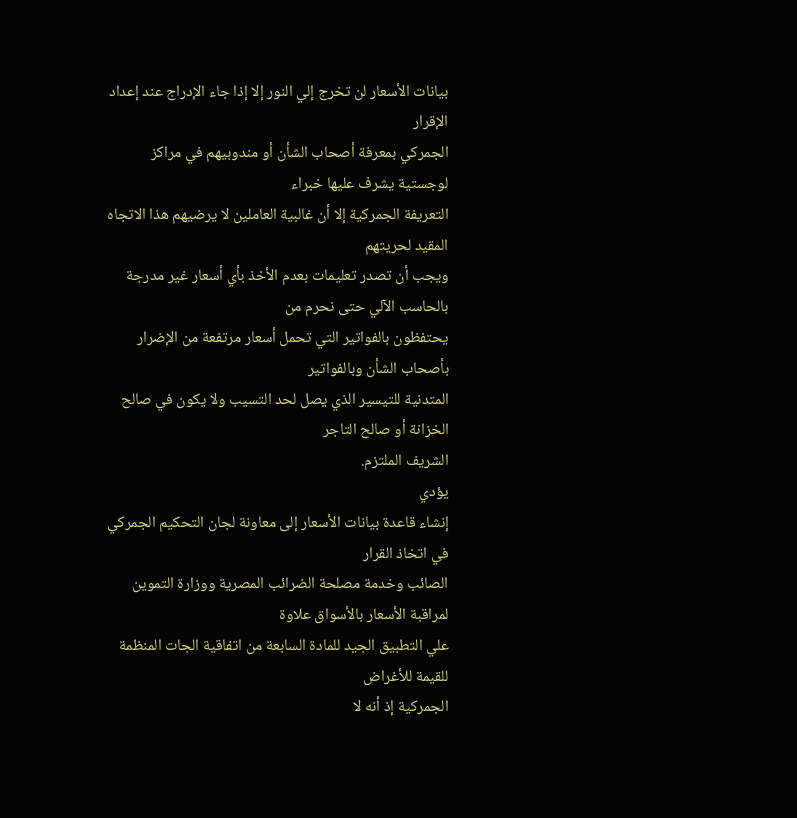بيانات الأسعار لن تخرج إلي النور إلا إذا جاء الإدراج عند إعداد الإقرار
الجمركي بمعرفة أصحاب الشأن أو مندوبيهم في مراكز لوجستية يشرف عليها خبراء
التعريفة الجمركية إلا أن غالبية العاملين لا يرضيهم هذا الاتجاه المقيد لحريتهم
ويجب أن تصدر تعليمات بعدم الأخذ بأي أسعار غير مدرجة بالحاسب الآلي حتى نحرم من
يحتفظون بالفواتير التي تحمل أسعار مرتفعة من الإضرار بأصحاب الشأن وبالفواتير
المتدنية للتيسير الذي يصل لحد التسيب ولا يكون في صالح الخزانة أو صالح التاجر
الشريف الملتزم.
يؤدي
إنشاء قاعدة بيانات الأسعار إلى معاونة لجان التحكيم الجمركي في اتخاذ القرار
الصائب وخدمة مصلحة الضرائب المصرية ووزارة التموين لمراقبة الأسعار بالأسواق علاوة
علي التطبيق الجيد للمادة السابعة من اتفاقية الجات المنظمة للقيمة للأغراض
الجمركية إذ أنه لا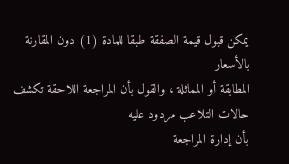يمكن قبول قيمة الصفقة طبقا للمادة (1) دون المقارنة بالأسعار
المطابقة أو المماثلة ، والقول بأن المراجعة اللاحقة تكشف حالات التلاعب مردود عليه
بأن إدارة المراجعة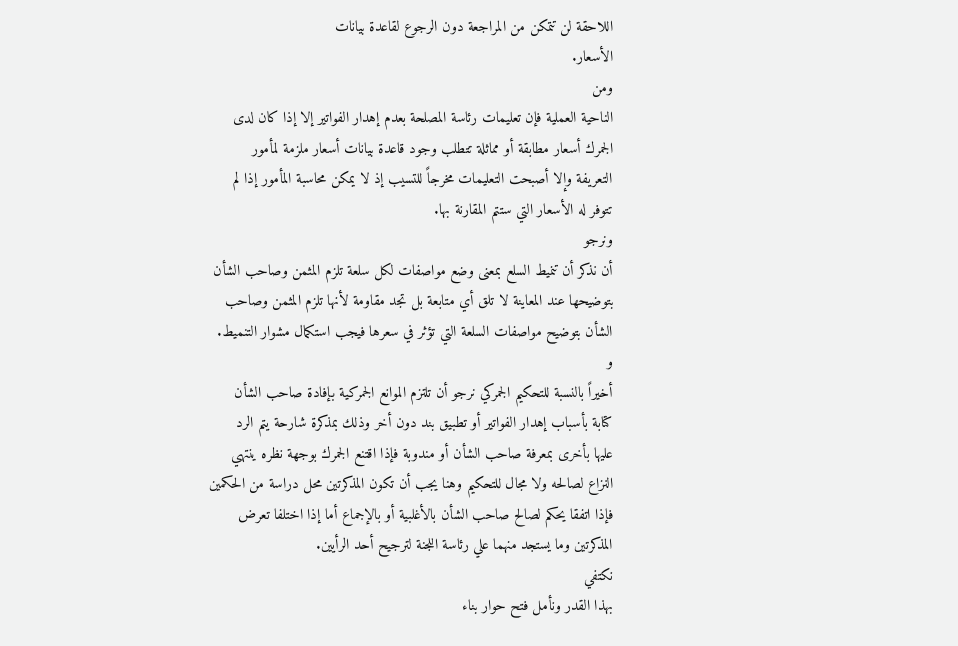اللاحقة لن تتمكن من المراجعة دون الرجوع لقاعدة بيانات
الأسعار.
ومن
الناحية العملية فإن تعليمات رئاسة المصلحة بعدم إهدار الفواتير إلا إذا كان لدى
الجمرك أسعار مطابقة أو مماثلة تتطلب وجود قاعدة بيانات أسعار ملزمة لمأمور
التعريفة وإلا أصبحت التعليمات مخرجاً للتسيب إذ لا يمكن محاسبة المأمور إذا لم
تتوفر له الأسعار التي ستتم المقارنة بها.
ونرجو
أن نذكر أن تنميط السلع بمعنى وضع مواصفات لكل سلعة تلزم المثمن وصاحب الشأن
بتوضيحها عند المعاينة لا تلق أي متابعة بل تجد مقاومة لأنها تلزم المثمن وصاحب
الشأن بتوضيح مواصفات السلعة التي تؤثر في سعرها فيجب استكمال مشوار التنميط.
و
أخيراً بالنسبة للتحكيم الجمركي نرجو أن تلتزم الموانع الجمركية بإفادة صاحب الشأن
كتابة بأسباب إهدار الفواتير أو تطبيق بند دون أخر وذلك بمذكرة شارحة يتم الرد
عليها بأخرى بمعرفة صاحب الشأن أو مندوبة فإذا اقتنع الجمرك بوجهة نظره ينتهي
النزاع لصالحه ولا مجال للتحكيم وهنا يجب أن تكون المذكرتين محل دراسة من الحكمين
فإذا اتفقا يحكم لصالح صاحب الشأن بالأغلبية أو بالإجماع أما إذا اختلفا تعرض
المذكرتين وما يستجد منهما علي رئاسة اللجنة لترجيح أحد الرأيين.
نكتفي
بهذا القدر ونأمل فتح حوار بناء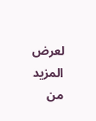لعرض المزيد من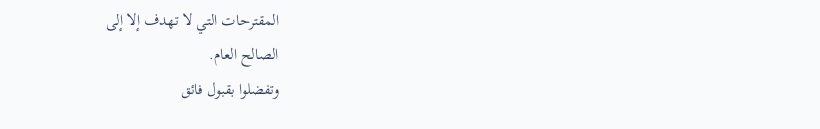المقترحات التي لا تهدف إلا إلى
الصالح العام.
وتفضلوا بقبول فائق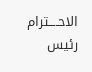الاحــــترام
رئيس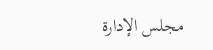مجلس الإدارة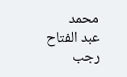محمد
عبد الفتاح رجب